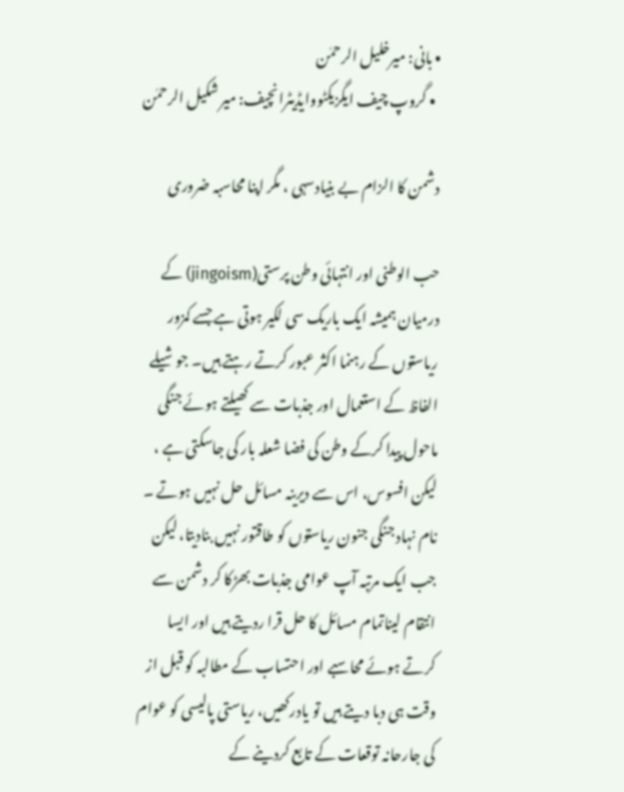• بانی: میرخلیل الرحمٰن
  • گروپ چیف ایگزیکٹووایڈیٹرانچیف: میر شکیل الرحمٰن

دشمن کا الزام بے بنیادسہی ، مگر اپنا محاسبہ ضروری

حب الوطنی اور انتہائی وطن پرستی(jingoism) کے درمیان ہمیشہ ایک باریک سی لکیر ہوتی ہے جسے کمزور ریاستوں کے رہنما اکثر عبور کرتے رہتے ہیں۔ جوشیلے الفاظ کے استعمال اور جذبات سے کھیلتے ہوئے جنگی ماحول پیدا کرکے وطن کی فضا شعلہ بار کی جاسکتی ہے ، لیکن افسوس، اس سے دیرینہ مسائل حل نہیں ہوتے ۔ نام نہاد جنگی جنون ریاستوں کو طاقتور نہیں بنادیتا، لیکن جب ایک مرتبہ آپ عوامی جذبات بھڑکا کر دشمن سے انتقام لیناتمام مسائل کا حل قرا ردیتے ہیں اور ایسا کرتے ہوئے محاسبے اور احتساب کے مطالبہ کو قبل از وقت ہی دبا دیتے ہیں تو یادرکھیں، ریاستی پالیسی کو عوام کی جارحانہ توقعات کے تابع کردینے کے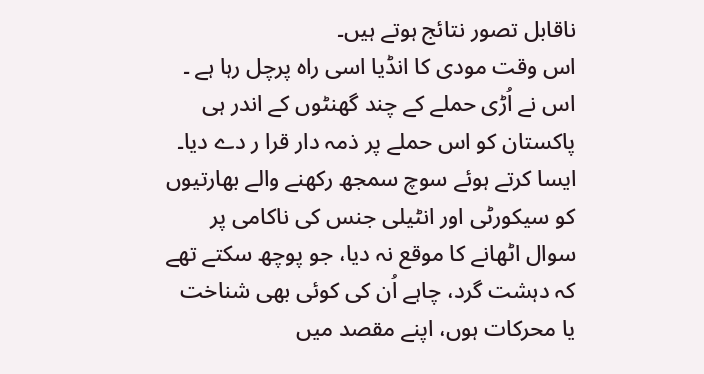ناقابل تصور نتائج ہوتے ہیں۔
اس وقت مودی کا انڈیا اسی راہ پرچل رہا ہے ۔ اس نے اُڑی حملے کے چند گھنٹوں کے اندر ہی پاکستان کو اس حملے پر ذمہ دار قرا ر دے دیا۔ ایسا کرتے ہوئے سوچ سمجھ رکھنے والے بھارتیوں کو سیکورٹی اور انٹیلی جنس کی ناکامی پر سوال اٹھانے کا موقع نہ دیا، جو پوچھ سکتے تھے کہ دہشت گرد، چاہے اُن کی کوئی بھی شناخت یا محرکات ہوں، اپنے مقصد میں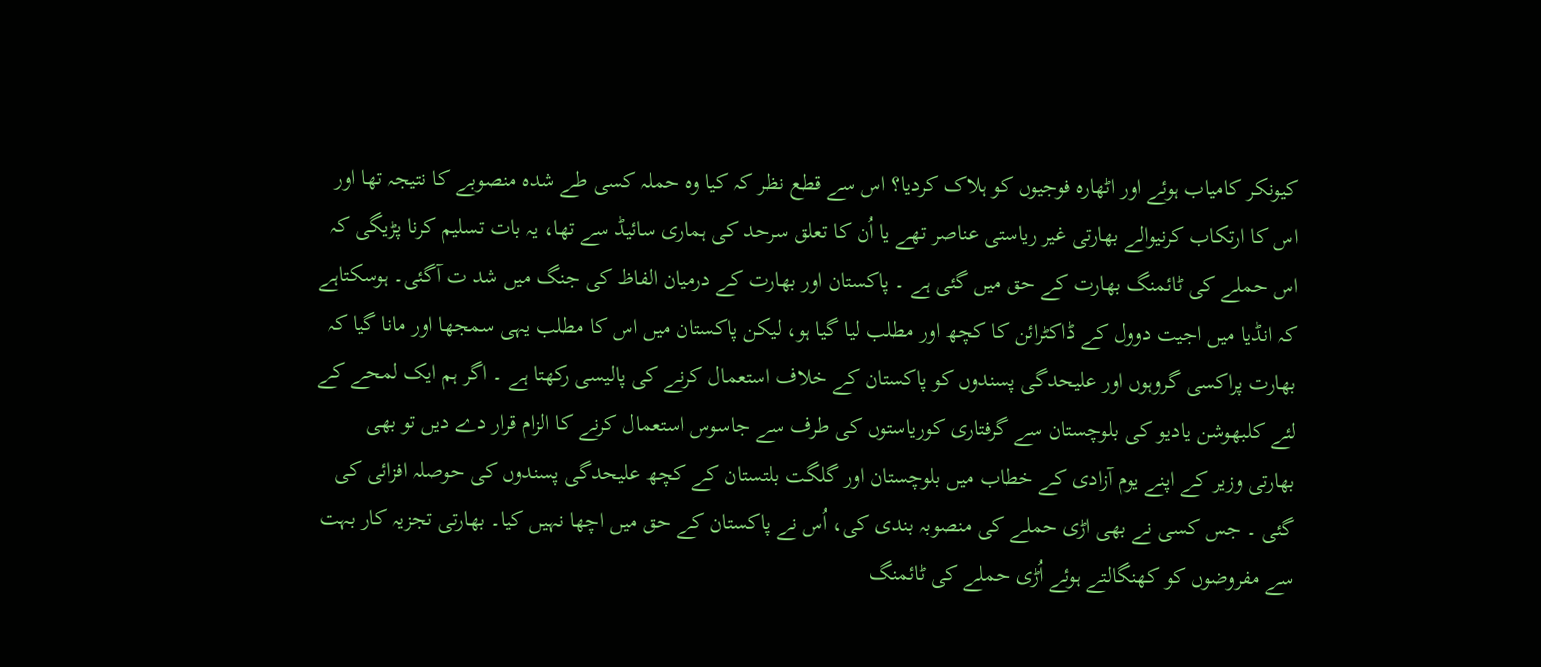کیونکر کامیاب ہوئے اور اٹھارہ فوجیوں کو ہلاک کردیا؟ اس سے قطع نظر کہ کیا وہ حملہ کسی طے شدہ منصوبے کا نتیجہ تھا اور اس کا ارتکاب کرنیوالے بھارتی غیر ریاستی عناصر تھے یا اُن کا تعلق سرحد کی ہماری سائیڈ سے تھا، یہ بات تسلیم کرنا پڑیگی کہ اس حملے کی ٹائمنگ بھارت کے حق میں گئی ہے ۔ پاکستان اور بھارت کے درمیان الفاظ کی جنگ میں شد ت آگئی۔ ہوسکتاہے کہ انڈیا میں اجیت دوول کے ڈاکٹرائن کا کچھ اور مطلب لیا گیا ہو، لیکن پاکستان میں اس کا مطلب یہی سمجھا اور مانا گیا کہ بھارت پراکسی گروہوں اور علیحدگی پسندوں کو پاکستان کے خلاف استعمال کرنے کی پالیسی رکھتا ہے ۔ اگر ہم ایک لمحے کے لئے کلبھوشن یادیو کی بلوچستان سے گرفتاری کوریاستوں کی طرف سے جاسوس استعمال کرنے کا الزام قرار دے دیں تو بھی بھارتی وزیر کے اپنے یوم آزادی کے خطاب میں بلوچستان اور گلگت بلتستان کے کچھ علیحدگی پسندوں کی حوصلہ افزائی کی گئی ۔ جس کسی نے بھی اڑی حملے کی منصوبہ بندی کی، اُس نے پاکستان کے حق میں اچھا نہیں کیا۔ بھارتی تجزیہ کار بہت سے مفروضوں کو کھنگالتے ہوئے اُڑی حملے کی ٹائمنگ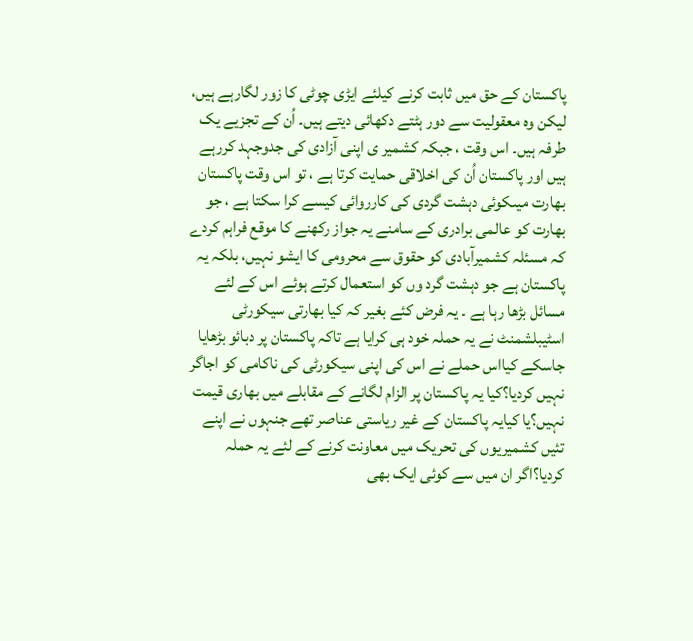پاکستان کے حق میں ثابت کرنے کیلئے ایڑی چوٹی کا زور لگارہے ہیں، لیکن وہ معقولیت سے دور ہٹتے دکھائی دیتے ہیں۔ اُن کے تجزیے یک طرفہ ہیں۔ اس وقت ، جبکہ کشمیر ی اپنی آزادی کی جدوجہد کررہے ہیں اور پاکستان اُن کی اخلاقی حمایت کرتا ہے ، تو اس وقت پاکستان بھارت میںکوئی دہشت گردی کی کارروائی کیسے کرا سکتا ہے ، جو بھارت کو عالمی برادری کے سامنے یہ جواز رکھنے کا موقع فراہم کردے کہ مسئلہ کشمیرآبادی کو حقوق سے محرومی کا ایشو نہیں، بلکہ یہ پاکستان ہے جو دہشت گرد وں کو استعمال کرتے ہوئے اس کے لئے مسائل بڑھا رہا ہے ۔ یہ فرض کئے بغیر کہ کیا بھارتی سیکورٹی اسٹیبلشمنٹ نے یہ حملہ خود ہی کرایا ہے تاکہ پاکستان پر دبائو بڑھایا جاسکے کیااس حملے نے اس کی اپنی سیکورٹی کی ناکامی کو اجاگر نہیں کردیا؟کیا یہ پاکستان پر الزام لگانے کے مقابلے میں بھاری قیمت نہیں؟یا کیایہ پاکستان کے غیر ریاستی عناصر تھے جنہوں نے اپنے تئیں کشمیریوں کی تحریک میں معاونت کرنے کے لئے یہ حملہ کردیا؟اگر ان میں سے کوئی ایک بھی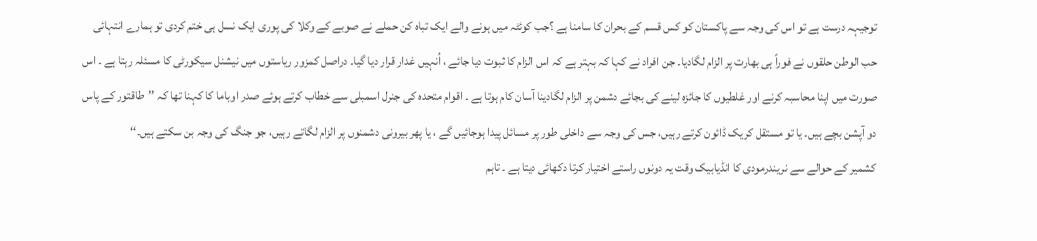توجیہہ درست ہے تو اس کی وجہ سے پاکستان کو کس قسم کے بحران کا سامنا ہے ؟جب کوئٹہ میں ہونے والے ایک تباہ کن حملے نے صوبے کے وکلا کی پوری ایک نسل ہی ختم کردی تو ہمارے انتہائی حب الوطن حلقوں نے فوراً ہی بھارت پر الزام لگادیا۔ جن افراد نے کہا کہ بہتر ہے کہ اس الزام کا ثبوت دیا جائے ، اُنہیں غدار قرار دیا گیا۔ دراصل کمزور ریاستوں میں نیشنل سیکورٹی کا مسئلہ رہتا ہے ۔ اس صورت میں اپنا محاسبہ کرنے اور غلطیوں کا جائزہ لینے کی بجائے دشمن پر الزام لگادینا آسان کام ہوتا ہے ۔ اقوام متحدہ کی جنرل اسمبلی سے خطاب کرتے ہوئے صدر اوباما کا کہنا تھا کہ ’’طاقتور کے پاس دو آپشن بچے ہیں۔ یا تو مستقل کریک ڈائون کرتے رہیں، جس کی وجہ سے داخلی طور پر مسائل پیدا ہوجائیں گے ، یا پھر بیرونی دشمنوں پر الزام لگاتے رہیں، جو جنگ کی وجہ بن سکتے ہیں۔‘‘
کشمیر کے حوالے سے نریندرمودی کا انڈیابیک وقت یہ دونوں راستے اختیار کرتا دکھائی دیتا ہے ۔ تاہم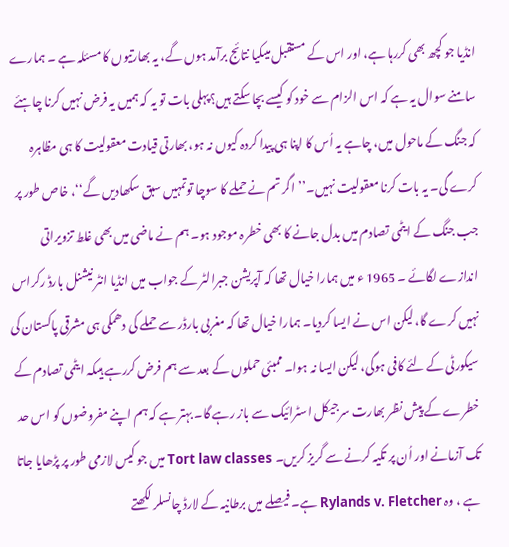انڈیا جو کچھ بھی کررہا ہے، اور اس کے مستقبل میںکیا نتائج برآمد ہوں گے، یہ بھارتیوں کا مسئلہ ہے ۔ ہمارے سامنے سوال یہ ہے کہ اس الزام سے خود کو کیسے بچا سکتے ہیں؟پہلی بات تو یہ کہ ہمیں یہ فرض نہیں کرنا چاہئے کہ جنگ کے ماحول میں، چاہے یہ اُس کا اپنا ہی پیدا کردہ کیوں نہ ہو، بھارتی قیادت معقولیت کا ہی مظاہرہ کرے گی۔ یہ بات کرنا معقولیت نہیں۔’’اگر تم نے حملے کا سوچا توتمہیں سبق سکھادیں گے‘‘، خاص طور پر جب جنگ کے ایٹمی تصادم میں بدل جانے کا بھی خطرہ موجود ہو۔ ہم نے ماضی میں بھی غلط تزویراتی اندازے لگائے ۔ 1965 ء میں ہمارا خیال تھا کہ آپریشن جبرالٹر کے جواب میں انڈیا انٹر نیشنل بارڈ رکراس نہیں کرے گا، لیکن اس نے ایسا کردیا۔ ہمارا خیال تھا کہ مغربی بارڈر سے حملے کی دھمکی ہی مشرقی پاکستان کی سیکورٹی کے لئے کافی ہوگی، لیکن ایسا نہ ہوا۔ ممبئی حملوں کے بعد سے ہم فرض کررہے ہیںکہ ایٹمی تصادم کے خطرے کے پیش نظر بھارت سرجیکل اسٹرائیک سے باز رہے گا۔ بہتر ہے کہ ہم اپنے مفروضوں کو اس حد تک آزمانے اور اُن پر تکیہ کرنے سے گریز کریں۔ Tort law classes میں جو کیس لازمی طور پر پڑھایا جاتا ہے ، وہ Rylands v. Fletcher ہے۔ فیصلے میں برطانیہ کے لارڈ چانسلر لکھتے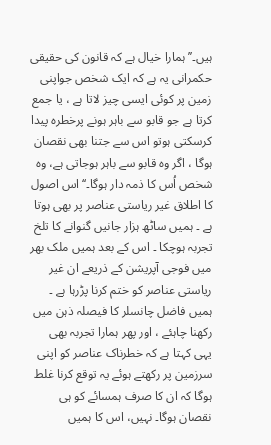ہیں۔’’ہمارا خیال ہے کہ قانون کی حقیقی حکمرانی یہ ہے کہ ایک شخص جواپنی زمین پر کوئی ایسی چیز لاتا ہے ، یا جمع کرتا ہے جو قابو سے باہر ہونے پرخطرہ پیدا کرسکتی ہوتو اس سے جتنا بھی نقصان ہوگا ، اگر وہ قابو سے باہر ہوجاتی ہے، وہ شخص اُس کا ذمہ دار ہوگا۔‘‘اس اصول کا اطلاق غیر ریاستی عناصر پر بھی ہوتا ہے ۔ ہمیں ساٹھ ہزار جانیں گنوانے کا تلخ تجربہ ہوچکا ۔ اس کے بعد ہمیں ملک بھر میں فوجی آپریشن کے ذریعے ان غیر ریاستی عناصر کو ختم کرنا پڑرہا ہے ۔ ہمیں فاضل چانسلر کا فیصلہ ذہن میں رکھنا چاہئے ، اور پھر ہمارا تجربہ بھی یہی کہتا ہے کہ خطرناک عناصر کو اپنی سرزمین پر رکھتے ہوئے یہ توقع کرنا غلط ہوگا کہ ان کا صرف ہمسائے کو ہی نقصان ہوگا۔ نہیں، اس کا ہمیں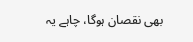بھی نقصان ہوگا، چاہے یہ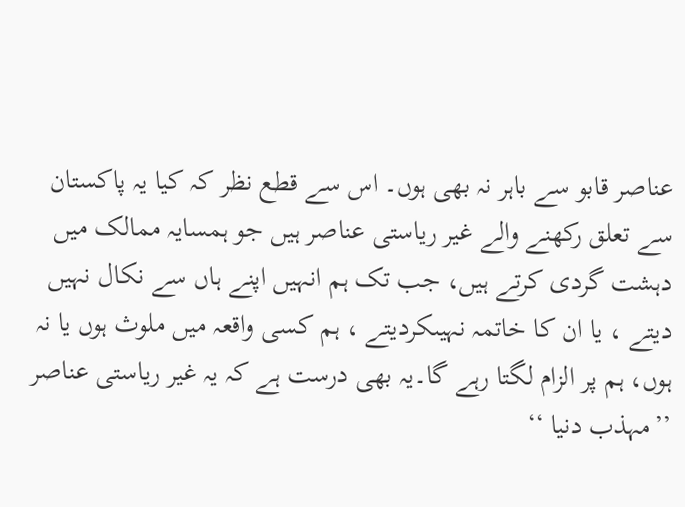عناصر قابو سے باہر نہ بھی ہوں۔ اس سے قطع نظر کہ کیا یہ پاکستان سے تعلق رکھنے والے غیر ریاستی عناصر ہیں جو ہمسایہ ممالک میں دہشت گردی کرتے ہیں، جب تک ہم انہیں اپنے ہاں سے نکال نہیں دیتے ، یا ان کا خاتمہ نہیںکردیتے ، ہم کسی واقعہ میں ملوث ہوں یا نہ ہوں، ہم پر الزام لگتا رہے گا۔یہ بھی درست ہے کہ یہ غیر ریاستی عناصر ’’مہذب دنیا ‘‘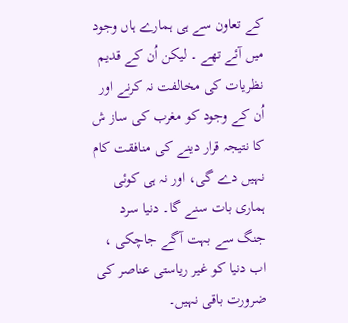کے تعاون سے ہی ہمارے ہاں وجود میں آئے تھے ۔ لیکن اُن کے قدیم نظریات کی مخالفت نہ کرنے اور اُن کے وجود کو مغرب کی ساز ش کا نتیجہ قرار دینے کی منافقت کام نہیں دے گی، اور نہ ہی کوئی ہماری بات سنے گا۔ دنیا سرد جنگ سے بہت آگے جاچکی ، اب دنیا کو غیر ریاستی عناصر کی ضرورت باقی نہیں۔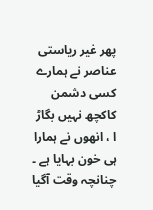پھر غیر ریاستی عناصر نے ہمارے کسی دشمن کاکچھ نہیں بگاڑ ا ، انھوں نے ہمارا ہی خون بہایا ہے ۔ چنانچہ وقت آگیا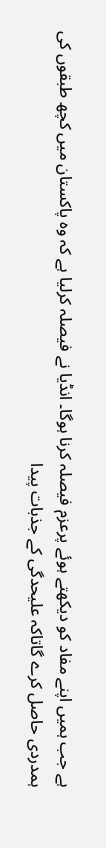ہے جب ہمیں اپنے مفاد کو دیکھتے ہوئے پرعزم فیصلہ کرنا ہوگا۔ انڈیا نے فیصلہ کرلیا ہے کہ وہ پاکستان میں کچھ طبقوں کی ہمدردی حاصل کرے گاتاکہ علیحدگی کے جذبات پیدا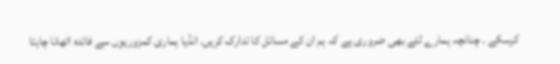کرسکے ۔ چنانچہ ہمارے لئے بھی ضروری ہے کہ ہم ان کے مسائل کا تدارک کریں۔ انڈیا ہماری کمزوریوں سے فائدہ اٹھانا چاہتا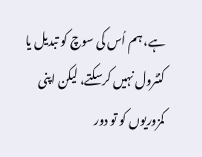ہے، ہم اُس کی سوچ کو تبدیل یا کنٹرول نہیں کرسکتے، لیکن اپنی کمزوریوں کو تو دور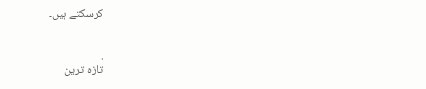کرسکتے ہیں۔


.
تازہ ترین